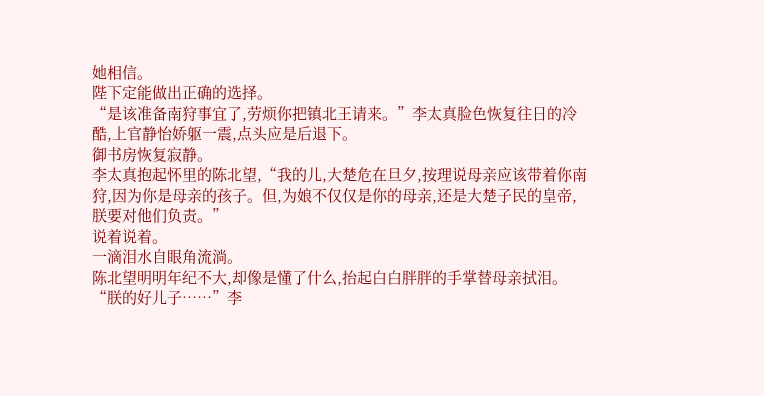她相信。
陛下定能做出正确的选择。
“是该准备南狩事宜了,劳烦你把镇北王请来。”李太真脸色恢复往日的冷酷,上官静怡娇躯一震,点头应是后退下。
御书房恢复寂静。
李太真抱起怀里的陈北望,“我的儿,大楚危在旦夕,按理说母亲应该带着你南狩,因为你是母亲的孩子。但,为娘不仅仅是你的母亲,还是大楚子民的皇帝,朕要对他们负责。”
说着说着。
一滴泪水自眼角流淌。
陈北望明明年纪不大,却像是懂了什么,抬起白白胖胖的手掌替母亲拭泪。
“朕的好儿子……”李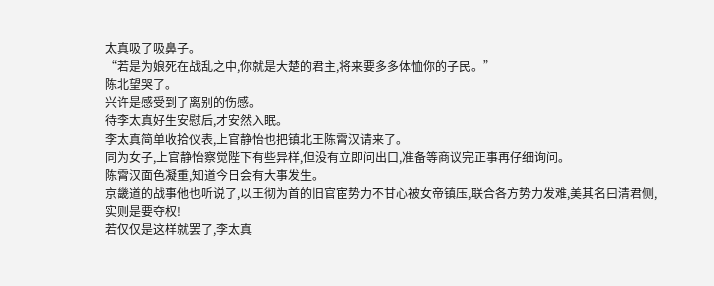太真吸了吸鼻子。
“若是为娘死在战乱之中,你就是大楚的君主,将来要多多体恤你的子民。”
陈北望哭了。
兴许是感受到了离别的伤感。
待李太真好生安慰后,才安然入眠。
李太真简单收拾仪表,上官静怡也把镇北王陈霄汉请来了。
同为女子,上官静怡察觉陛下有些异样,但没有立即问出口,准备等商议完正事再仔细询问。
陈霄汉面色凝重,知道今日会有大事发生。
京畿道的战事他也听说了,以王彻为首的旧官宦势力不甘心被女帝镇压,联合各方势力发难,美其名曰清君侧,实则是要夺权!
若仅仅是这样就罢了,李太真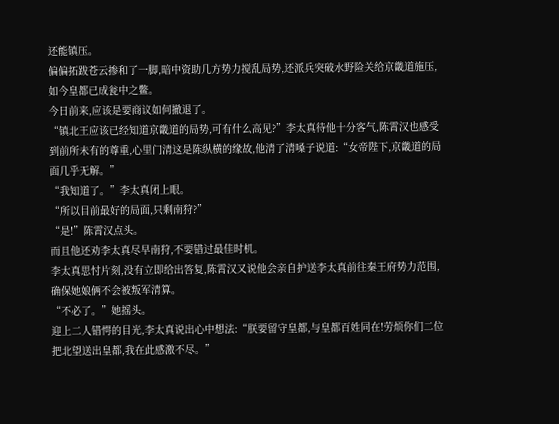还能镇压。
偏偏拓跋苍云掺和了一脚,暗中资助几方势力搅乱局势,还派兵突破水野险关给京畿道施压,如今皇都已成瓮中之鳖。
今日前来,应该是要商议如何撤退了。
“镇北王应该已经知道京畿道的局势,可有什么高见?”李太真待他十分客气,陈霄汉也感受到前所未有的尊重,心里门清这是陈纵横的缘故,他清了清嗓子说道:“女帝陛下,京畿道的局面几乎无解。”
“我知道了。”李太真闭上眼。
“所以目前最好的局面,只剩南狩?”
“是!”陈霄汉点头。
而且他还劝李太真尽早南狩,不要错过最佳时机。
李太真思忖片刻,没有立即给出答复,陈霄汉又说他会亲自护送李太真前往秦王府势力范围,确保她娘俩不会被叛军清算。
“不必了。”她摇头。
迎上二人错愕的目光,李太真说出心中想法:“朕要留守皇都,与皇都百姓同在!劳烦你们二位把北望送出皇都,我在此感激不尽。”